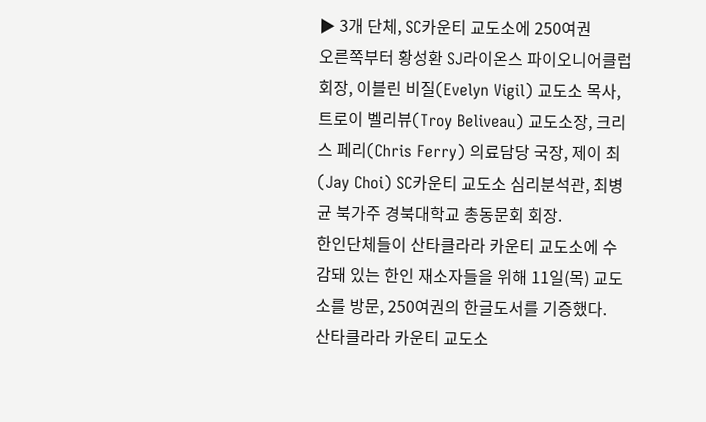▶ 3개 단체, SC카운티 교도소에 250여권
오른쪽부터 황성환 SJ라이온스 파이오니어클럽 회장, 이블린 비질(Evelyn Vigil) 교도소 목사, 트로이 벨리뷰(Troy Beliveau) 교도소장, 크리스 페리(Chris Ferry) 의료담당 국장, 제이 최(Jay Choi) SC카운티 교도소 심리분석관, 최병균 북가주 경북대학교 총동문회 회장.
한인단체들이 산타클라라 카운티 교도소에 수감돼 있는 한인 재소자들을 위해 11일(목) 교도소를 방문, 250여권의 한글도서를 기증했다.
산타클라라 카운티 교도소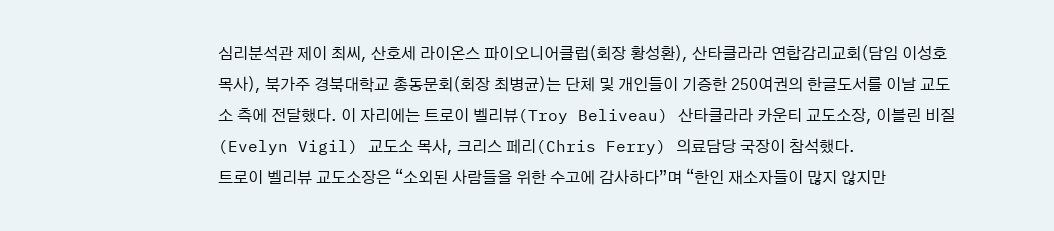심리분석관 제이 최씨, 산호세 라이온스 파이오니어클럽(회장 황성환), 산타클라라 연합감리교회(담임 이성호 목사), 북가주 경북대학교 총동문회(회장 최병균)는 단체 및 개인들이 기증한 250여권의 한글도서를 이날 교도소 측에 전달했다. 이 자리에는 트로이 벨리뷰(Troy Beliveau) 산타클라라 카운티 교도소장, 이블린 비질(Evelyn Vigil) 교도소 목사, 크리스 페리(Chris Ferry) 의료담당 국장이 참석했다.
트로이 벨리뷰 교도소장은 “소외된 사람들을 위한 수고에 감사하다”며 “한인 재소자들이 많지 않지만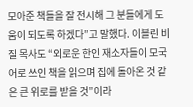모아준 책들을 잘 전시해 그 분들에게 도움이 되도록 하겠다”고 말했다. 이블린 비질 목사도 “외로운 한인 재소자들이 모국어로 쓰인 책을 읽으며 집에 돌아온 것 같은 큰 위로를 받을 것”이라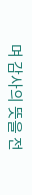며 감사의 뜻을 전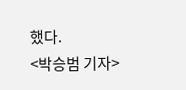했다.
<박승범 기자>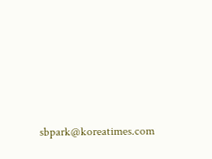sbpark@koreatimes.com